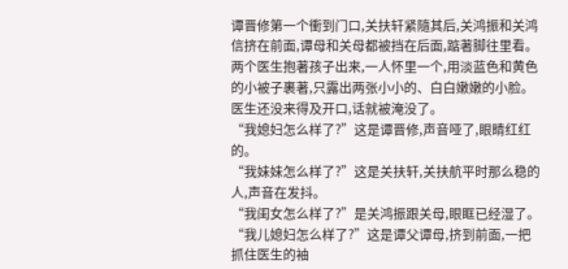谭晋修第一个衝到门口,关扶轩紧隨其后,关鸿振和关鸿信挤在前面,谭母和关母都被挡在后面,踮著脚往里看。
两个医生抱著孩子出来,一人怀里一个,用淡蓝色和黄色的小被子裹著,只露出两张小小的、白白嫩嫩的小脸。
医生还没来得及开口,话就被淹没了。
“我媳妇怎么样了?”这是谭晋修,声音哑了,眼睛红红的。
“我妹妹怎么样了?”这是关扶轩,关扶航平时那么稳的人,声音在发抖。
“我闺女怎么样了?”是关鸿振跟关母,眼眶已经湿了。
“我儿媳妇怎么样了?”这是谭父谭母,挤到前面,一把抓住医生的袖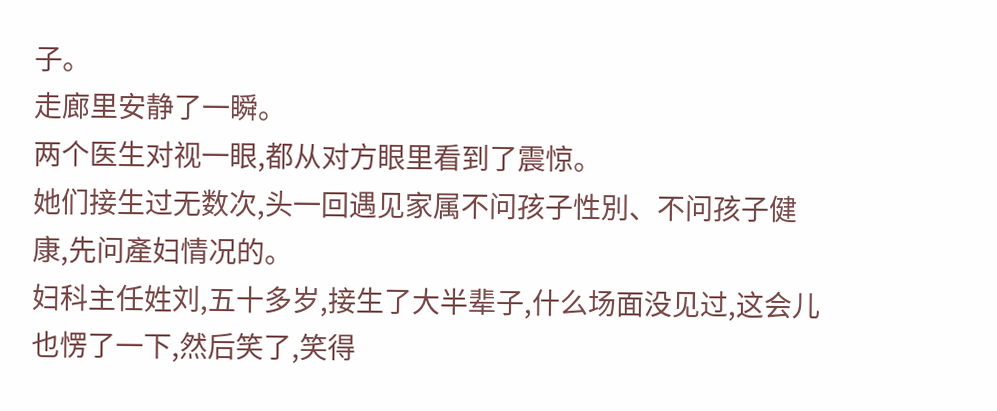子。
走廊里安静了一瞬。
两个医生对视一眼,都从对方眼里看到了震惊。
她们接生过无数次,头一回遇见家属不问孩子性別、不问孩子健康,先问產妇情况的。
妇科主任姓刘,五十多岁,接生了大半辈子,什么场面没见过,这会儿也愣了一下,然后笑了,笑得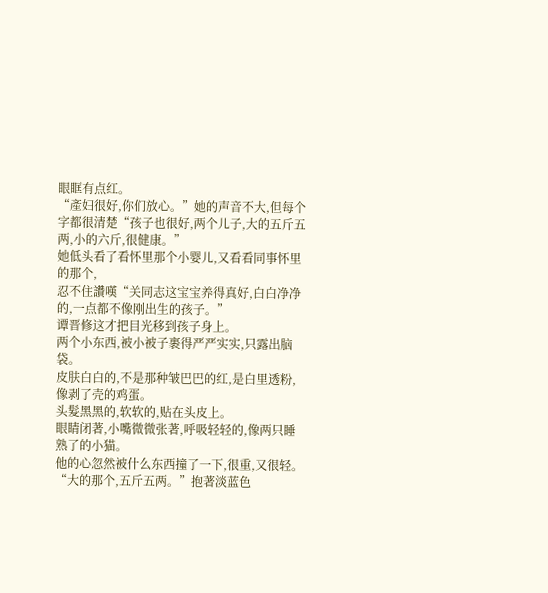眼眶有点红。
“產妇很好,你们放心。”她的声音不大,但每个字都很清楚“孩子也很好,两个儿子,大的五斤五两,小的六斤,很健康。”
她低头看了看怀里那个小婴儿,又看看同事怀里的那个,
忍不住讚嘆“关同志这宝宝养得真好,白白净净的,一点都不像刚出生的孩子。”
谭晋修这才把目光移到孩子身上。
两个小东西,被小被子裹得严严实实,只露出脑袋。
皮肤白白的,不是那种皱巴巴的红,是白里透粉,像剥了壳的鸡蛋。
头髮黑黑的,软软的,贴在头皮上。
眼睛闭著,小嘴微微张著,呼吸轻轻的,像两只睡熟了的小猫。
他的心忽然被什么东西撞了一下,很重,又很轻。
“大的那个,五斤五两。”抱著淡蓝色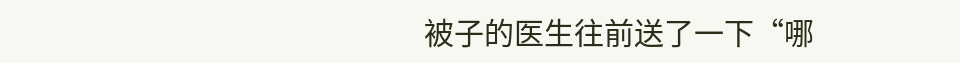被子的医生往前送了一下“哪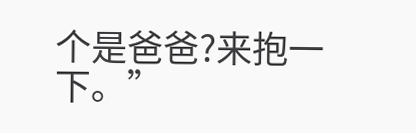个是爸爸?来抱一下。”